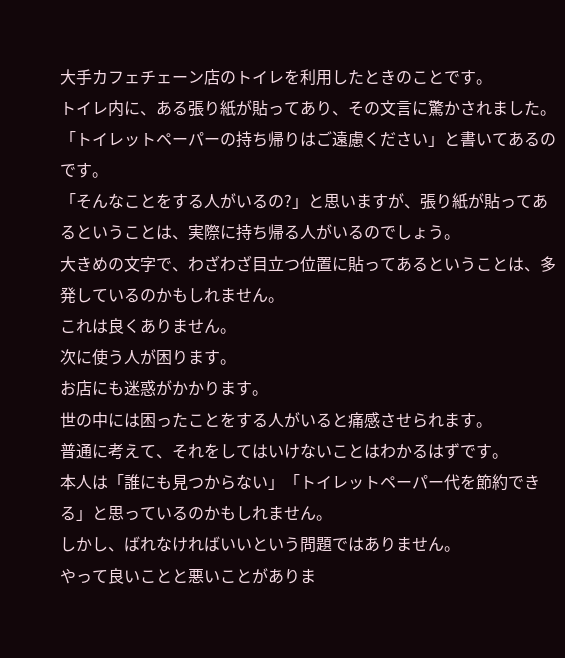大手カフェチェーン店のトイレを利用したときのことです。
トイレ内に、ある張り紙が貼ってあり、その文言に驚かされました。
「トイレットペーパーの持ち帰りはご遠慮ください」と書いてあるのです。
「そんなことをする人がいるの?」と思いますが、張り紙が貼ってあるということは、実際に持ち帰る人がいるのでしょう。
大きめの文字で、わざわざ目立つ位置に貼ってあるということは、多発しているのかもしれません。
これは良くありません。
次に使う人が困ります。
お店にも迷惑がかかります。
世の中には困ったことをする人がいると痛感させられます。
普通に考えて、それをしてはいけないことはわかるはずです。
本人は「誰にも見つからない」「トイレットペーパー代を節約できる」と思っているのかもしれません。
しかし、ばれなければいいという問題ではありません。
やって良いことと悪いことがありま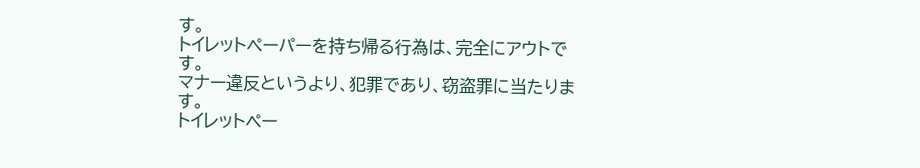す。
トイレットペーパーを持ち帰る行為は、完全にアウトです。
マナー違反というより、犯罪であり、窃盗罪に当たります。
トイレットペー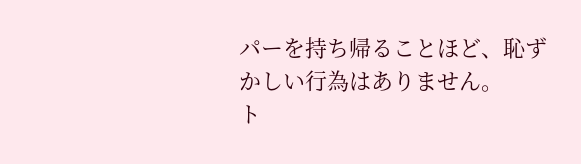パーを持ち帰ることほど、恥ずかしい行為はありません。
ト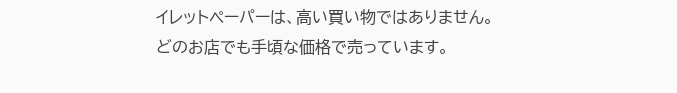イレットペーパーは、高い買い物ではありません。
どのお店でも手頃な価格で売っています。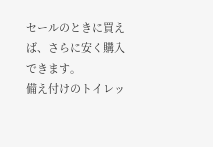セールのときに買えば、さらに安く購入できます。
備え付けのトイレッ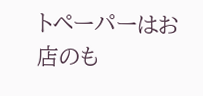トペーパーはお店のも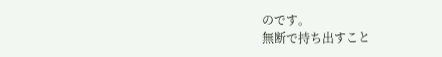のです。
無断で持ち出すこと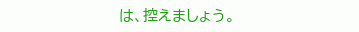は、控えましょう。